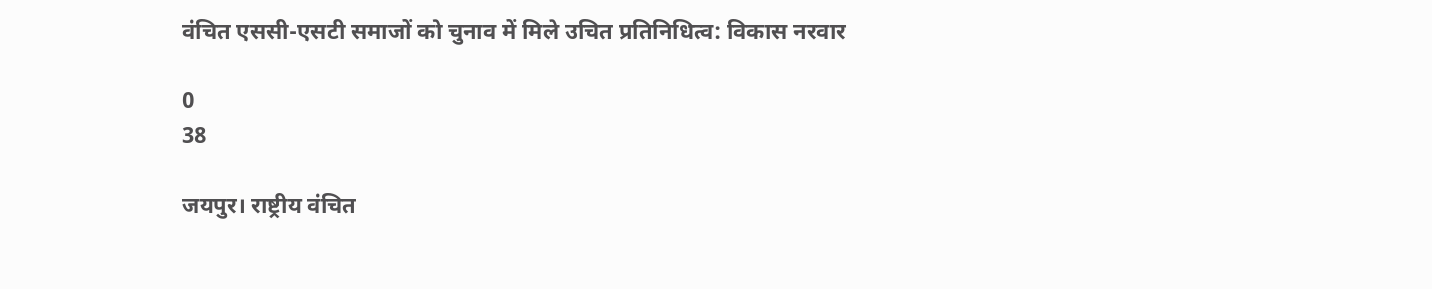वंचित एससी-एसटी समाजों को चुनाव में मिले उचित प्रतिनिधित्व: विकास नरवार

0
38

जयपुर। राष्ट्रीय वंचित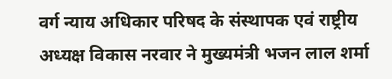वर्ग न्याय अधिकार परिषद के संस्थापक एवं राष्ट्रीय अध्यक्ष विकास नरवार ने मुख्यमंत्री भजन लाल शर्मा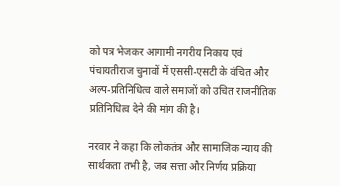को पत्र भेजकर आगामी नगरीय निकाय एवं पंचायतीराज चुनावों में एससी-एसटी के वंचित और अल्प-प्रतिनिधित्व वाले समाजों को उचित राजनीतिक प्रतिनिधित्व देने की मांग की है।

नरवार ने कहा कि लोकतंत्र और सामाजिक न्याय की सार्थकता तभी है, जब सत्ता और निर्णय प्रक्रिया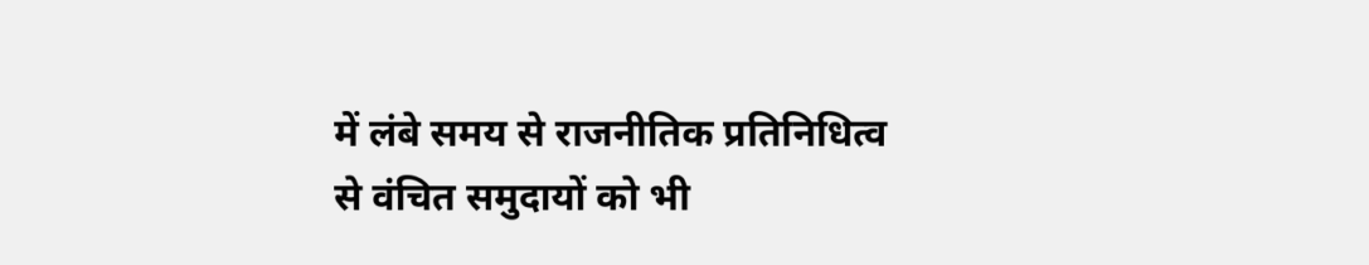में लंबे समय से राजनीतिक प्रतिनिधित्व से वंचित समुदायों को भी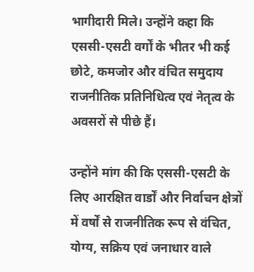भागीदारी मिले। उन्होंने कहा कि एससी-एसटी वर्गों के भीतर भी कई छोटे, कमजोर और वंचित समुदाय राजनीतिक प्रतिनिधित्व एवं नेतृत्व के अवसरों से पीछे हैं।

उन्होंने मांग की कि एससी-एसटी के लिए आरक्षित वार्डों और निर्वाचन क्षेत्रों में वर्षों से राजनीतिक रूप से वंचित, योग्य, सक्रिय एवं जनाधार वाले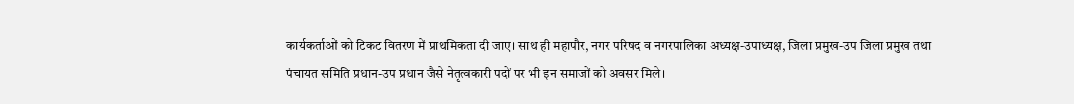कार्यकर्ताओं को टिकट वितरण में प्राथमिकता दी जाए। साथ ही महापौर, नगर परिषद व नगरपालिका अध्यक्ष-उपाध्यक्ष, जिला प्रमुख-उप जिला प्रमुख तथा पंचायत समिति प्रधान-उप प्रधान जैसे नेतृत्वकारी पदों पर भी इन समाजों को अवसर मिले।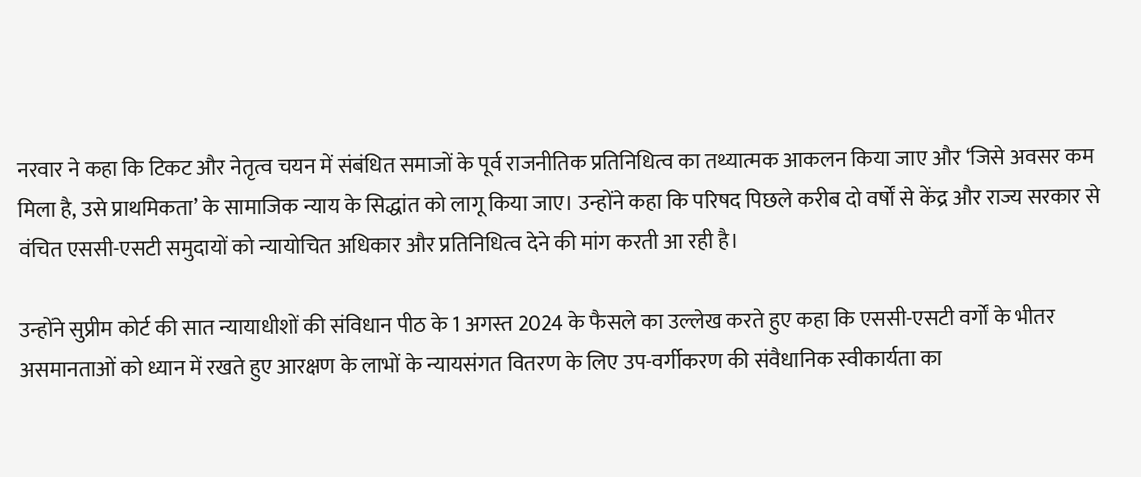नरवार ने कहा कि टिकट और नेतृत्व चयन में संबंधित समाजों के पूर्व राजनीतिक प्रतिनिधित्व का तथ्यात्मक आकलन किया जाए और ‘जिसे अवसर कम मिला है, उसे प्राथमिकता’ के सामाजिक न्याय के सिद्धांत को लागू किया जाए। उन्होंने कहा कि परिषद पिछले करीब दो वर्षों से केंद्र और राज्य सरकार से वंचित एससी-एसटी समुदायों को न्यायोचित अधिकार और प्रतिनिधित्व देने की मांग करती आ रही है।

उन्होंने सुप्रीम कोर्ट की सात न्यायाधीशों की संविधान पीठ के 1 अगस्त 2024 के फैसले का उल्लेख करते हुए कहा कि एससी-एसटी वर्गों के भीतर असमानताओं को ध्यान में रखते हुए आरक्षण के लाभों के न्यायसंगत वितरण के लिए उप-वर्गीकरण की संवैधानिक स्वीकार्यता का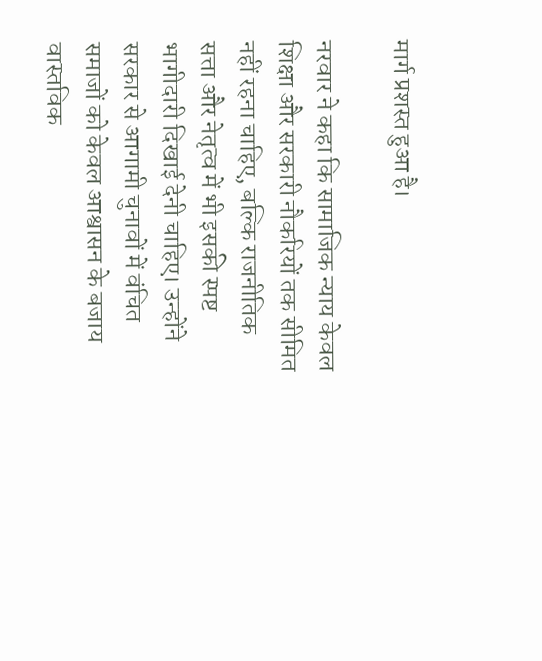मार्ग प्रशस्त हुआ है।

नरवार ने कहा कि सामाजिक न्याय केवल शिक्षा और सरकारी नौकरियों तक सीमित नहीं रहना चाहिए, बल्कि राजनीतिक सत्ता और नेतृत्व में भी इसकी स्पष्ट भागीदारी दिखाई देनी चाहिए। उन्होंने सरकार से आगामी चुनावों में वंचित समाजों को केवल आश्वासन के बजाय वास्तविक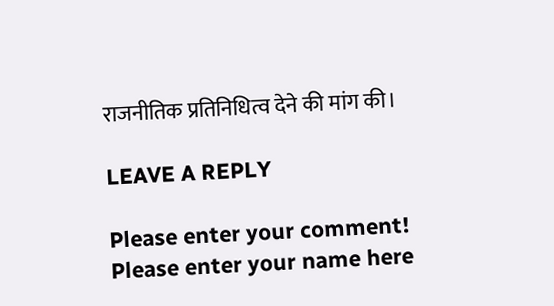राजनीतिक प्रतिनिधित्व देने की मांग की।

LEAVE A REPLY

Please enter your comment!
Please enter your name here